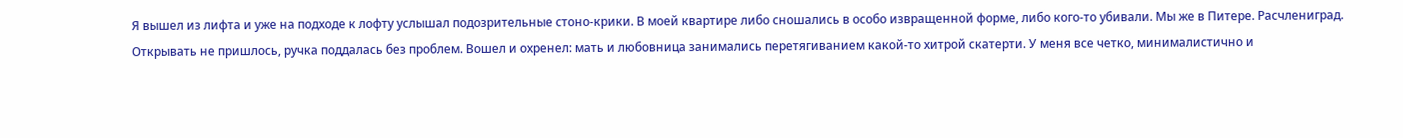Я вышел из лифта и уже на подходе к лофту услышал подозрительные стоно-крики. В моей квартире либо сношались в особо извращенной форме, либо кого-то убивали. Мы же в Питере. Расчлениград.
Открывать не пришлось, ручка поддалась без проблем. Вошел и охренел: мать и любовница занимались перетягиванием какой-то хитрой скатерти. У меня все четко, минималистично и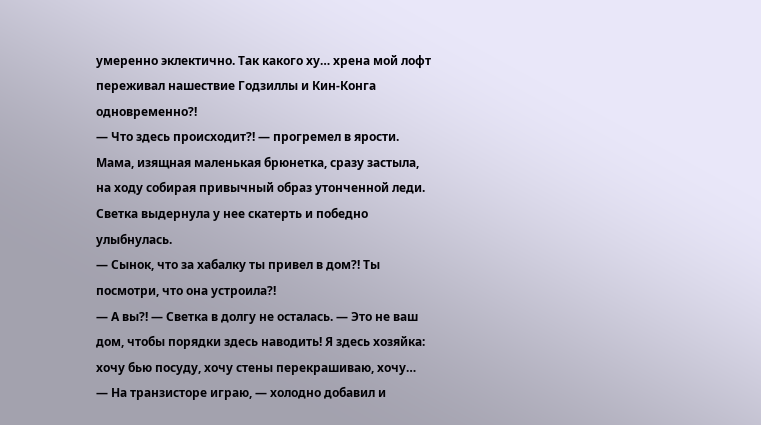умеренно эклектично. Так какого ху… хрена мой лофт переживал нашествие Годзиллы и Кин-Конга одновременно?!
— Что здесь происходит?! — прогремел в ярости.
Мама, изящная маленькая брюнетка, сразу застыла, на ходу собирая привычный образ утонченной леди. Светка выдернула у нее скатерть и победно улыбнулась.
— Сынок, что за хабалку ты привел в дом?! Ты посмотри, что она устроила?!
— А вы?! — Светка в долгу не осталась. — Это не ваш дом, чтобы порядки здесь наводить! Я здесь хозяйка: хочу бью посуду, хочу стены перекрашиваю, хочу…
— На транзисторе играю, — холодно добавил и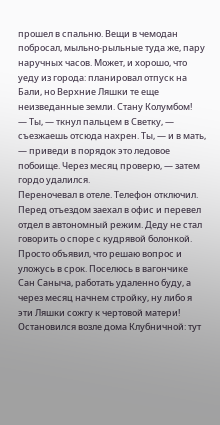прошел в спальню. Вещи в чемодан побросал, мыльно-рыльные туда же, пару наручных часов. Может, и хорошо, что уеду из города: планировал отпуск на Бали, но Верхние Ляшки те еще неизведанные земли. Стану Колумбом!
— Ты, — ткнул пальцем в Светку, — съезжаешь отсюда нахрен. Ты, — и в мать, — приведи в порядок это ледовое побоище. Через месяц проверю, — затем гордо удалился.
Переночевал в отеле. Телефон отключил. Перед отъездом заехал в офис и перевел отдел в автономный режим. Деду не стал говорить о споре с кудрявой болонкой. Просто объявил, что решаю вопрос и уложусь в срок. Поселюсь в вагончике Сан Саныча, работать удаленно буду, а через месяц начнем стройку, ну либо я эти Ляшки сожгу к чертовой матери!
Остановился возле дома Клубничной: тут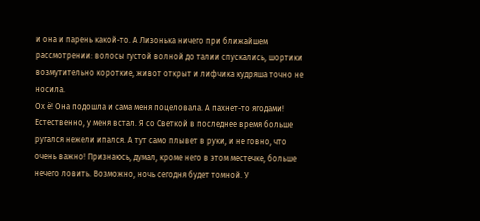и она и парень какой-то. А Лизонька ничего при ближайшем рассмотрении: волосы густой волной до талии спускались, шортики возмутительно короткие, живот открыт и лифчика кудряша точно не носила.
Ох ё! Она подошла и сама меня поцеловала. А пахнет-то ягодами! Естественно, у меня встал. Я со Светкой в последнее время больше ругался нежели ипался. А тут само плывет в руки, и не говно, что очень важно! Признаюсь, думал, кроме него в этом местечке, больше нечего ловить. Возможно, ночь сегодня будет томной. У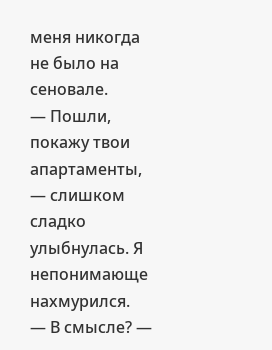меня никогда не было на сеновале.
— Пошли, покажу твои апартаменты, — слишком сладко улыбнулась. Я непонимающе нахмурился.
— В смысле? —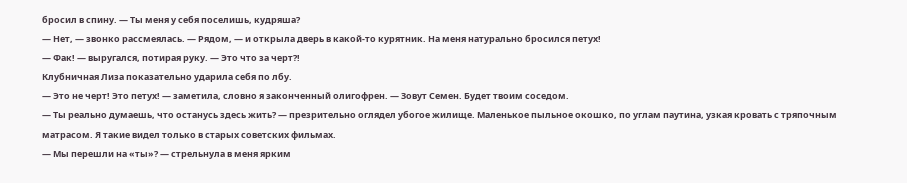бросил в спину. — Ты меня у себя поселишь, кудряша?
— Нет, — звонко рассмеялась. — Рядом, — и открыла дверь в какой-то курятник. На меня натурально бросился петух!
— Фак! — выругался, потирая руку. — Это что за черт?!
Клубничная Лиза показательно ударила себя по лбу.
— Это не черт! Это петух! — заметила, словно я законченный олигофрен. — Зовут Семен. Будет твоим соседом.
— Ты реально думаешь, что останусь здесь жить? — презрительно оглядел убогое жилище. Маленькое пыльное окошко, по углам паутина, узкая кровать с тряпочным матрасом. Я такие видел только в старых советских фильмах.
— Мы перешли на «ты»? — стрельнула в меня ярким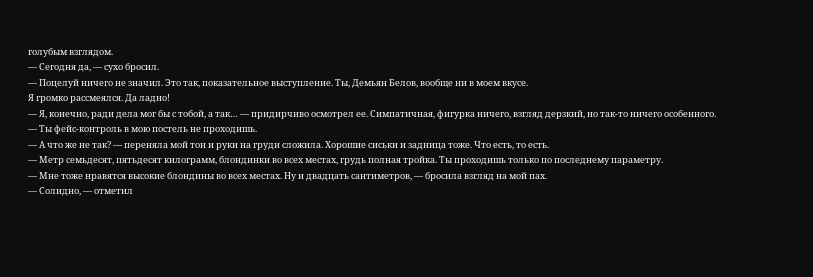голубым взглядом.
— Сегодня да, — сухо бросил.
— Поцелуй ничего не значил. Это так, показательное выступление. Ты, Демьян Белов, вообще ни в моем вкусе.
Я громко рассмеялся. Да ладно!
— Я, конечно, ради дела мог бы с тобой, а так… — придирчиво осмотрел ее. Симпатичная, фигурка ничего, взгляд дерзкий, но так-то ничего особенного. — Ты фейс-контроль в мою постель не проходишь.
— А что же не так? — переняла мой тон и руки на груди сложила. Хорошие сиськи и задница тоже. Что есть, то есть.
— Метр семьдесят, пятьдесят килограмм, блондинки во всех местах, грудь полная тройка. Ты проходишь только по последнему параметру.
— Мне тоже нравятся высокие блондины во всех местах. Ну и двадцать сантиметров, — бросила взгляд на мой пах.
— Солидно, — отметил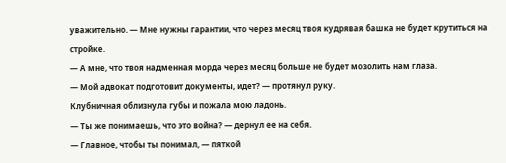уважительно. — Мне нужны гарантии, что через месяц твоя кудрявая башка не будет крутиться на стройке.
— А мне, что твоя надменная морда через месяц больше не будет мозолить нам глаза.
— Мой адвокат подготовит документы, идет? — протянул руку.
Клубничная облизнула губы и пожала мою ладонь.
— Ты же понимаешь, что это война? — дернул ее на себя.
— Главное, чтобы ты понимал, — пяткой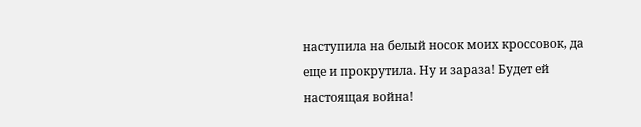наступила на белый носок моих кроссовок, да еще и прокрутила. Ну и зараза! Будет ей настоящая война!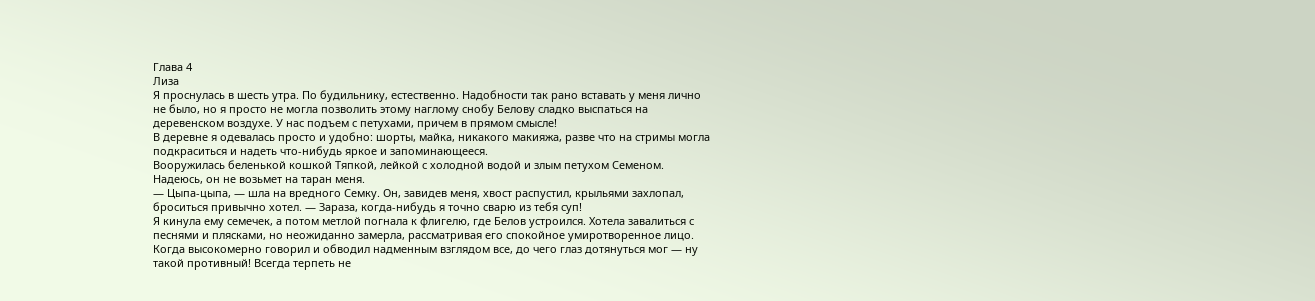Глава 4
Лиза
Я проснулась в шесть утра. По будильнику, естественно. Надобности так рано вставать у меня лично не было, но я просто не могла позволить этому наглому снобу Белову сладко выспаться на деревенском воздухе. У нас подъем с петухами, причем в прямом смысле!
В деревне я одевалась просто и удобно: шорты, майка, никакого макияжа, разве что на стримы могла подкраситься и надеть что-нибудь яркое и запоминающееся.
Вооружилась беленькой кошкой Тяпкой, лейкой с холодной водой и злым петухом Семеном. Надеюсь, он не возьмет на таран меня.
— Цыпа-цыпа, — шла на вредного Семку. Он, завидев меня, хвост распустил, крыльями захлопал, броситься привычно хотел. — Зараза, когда-нибудь я точно сварю из тебя суп!
Я кинула ему семечек, а потом метлой погнала к флигелю, где Белов устроился. Хотела завалиться с песнями и плясками, но неожиданно замерла, рассматривая его спокойное умиротворенное лицо. Когда высокомерно говорил и обводил надменным взглядом все, до чего глаз дотянуться мог — ну такой противный! Всегда терпеть не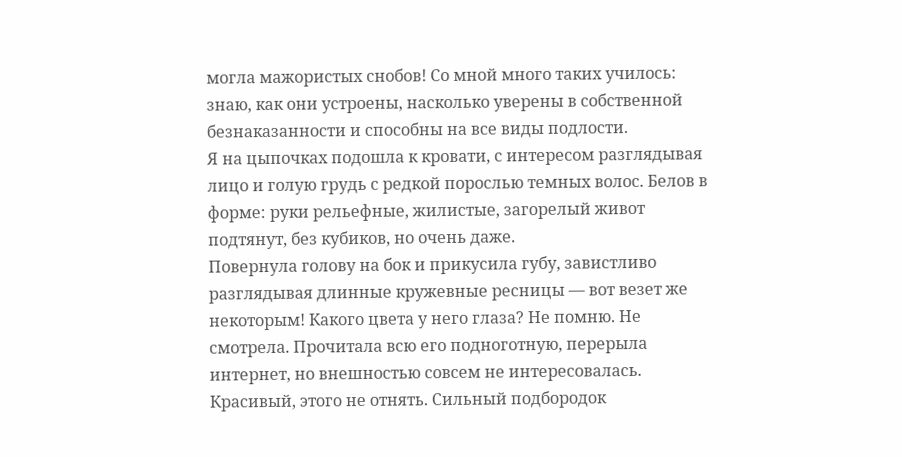могла мажористых снобов! Со мной много таких училось: знаю, как они устроены, насколько уверены в собственной безнаказанности и способны на все виды подлости.
Я на цыпочках подошла к кровати, с интересом разглядывая лицо и голую грудь с редкой порослью темных волос. Белов в форме: руки рельефные, жилистые, загорелый живот подтянут, без кубиков, но очень даже.
Повернула голову на бок и прикусила губу, завистливо разглядывая длинные кружевные ресницы — вот везет же некоторым! Какого цвета у него глаза? Не помню. Не смотрела. Прочитала всю его подноготную, перерыла интернет, но внешностью совсем не интересовалась. Красивый, этого не отнять. Сильный подбородок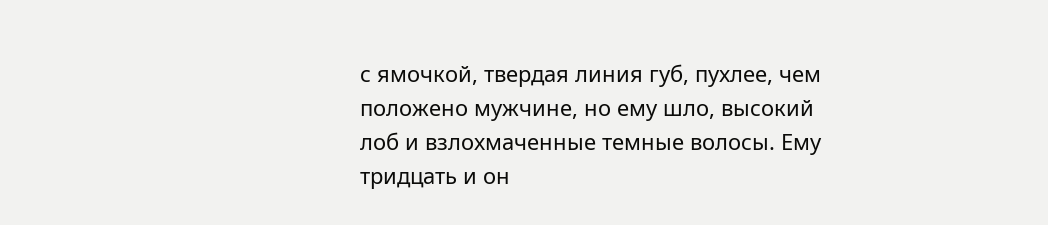с ямочкой, твердая линия губ, пухлее, чем положено мужчине, но ему шло, высокий лоб и взлохмаченные темные волосы. Ему тридцать и он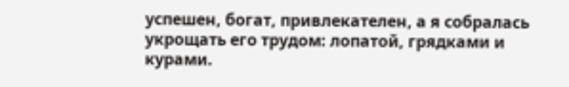успешен, богат, привлекателен, а я собралась укрощать его трудом: лопатой, грядками и курами.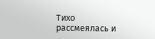Тихо рассмеялась и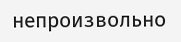непроизвольно